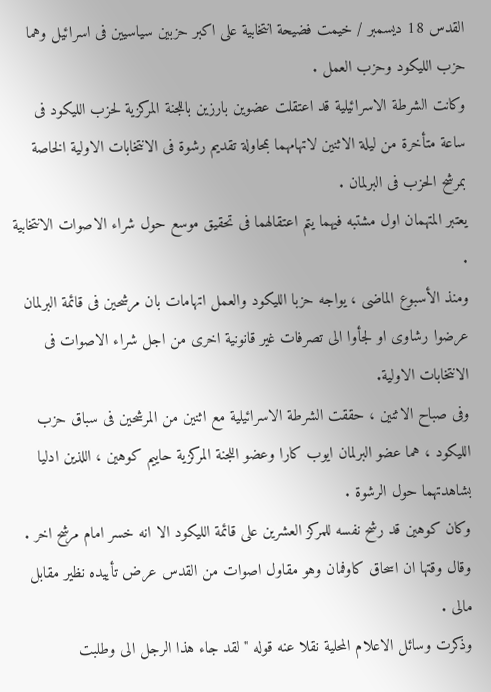القدس 18 ديسمبر / خيمت فضيحة انتخابية على اكبر حزبين سياسيين فى اسرائيل وهما حزب الليكود وحزب العمل .
وكانت الشرطة الاسرائيلية قد اعتقلت عضوين بارزين باللجنة المركزية لحزب الليكود فى ساعة متأخرة من ليلة الاثنين لاتهامهما بمحاولة تقديم رشوة فى الانتخابات الاولية الخاصة بمرشح الحزب فى البرلمان .
يعتبر المتهمان اول مشتبه فيهما يتم اعتقالهما فى تحقيق موسع حول شراء الاصوات الانتخابية .
ومنذ الأسبوع الماضى ، يواجه حزبا الليكود والعمل اتهامات بان مرشحين فى قائمة البرلمان عرضوا رشاوى او لجأوا الى تصرفات غير قانونية اخرى من اجل شراء الاصوات فى الانتخابات الاولية.
وفى صباح الاثنين ، حققت الشرطة الاسرائيلية مع اثنين من المرشحين فى سباق حزب الليكود ، هما عضو البرلمان ايوب كارا وعضو اللجنة المركزية حاييم كوهين ، اللذين ادليا بشاهدتهما حول الرشوة .
وكان كوهين قد رشح نفسه للمركز العشرين على قائمة الليكود الا انه خسر امام مرشح اخر . وقال وقتها ان اسحاق كاوفمان وهو مقاول اصوات من القدس عرض تأييده نظير مقابل مالى .
وذكرت وسائل الاعلام المحلية نقلا عنه قوله " لقد جاء هذا الرجل الى وطلبت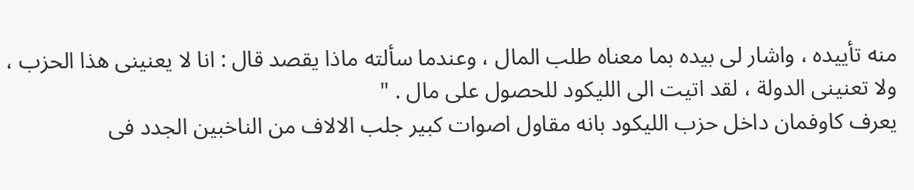منه تأييده ، واشار لى بيده بما معناه طلب المال ، وعندما سألته ماذا يقصد قال : انا لا يعنينى هذا الحزب ، ولا تعنينى الدولة ، لقد اتيت الى الليكود للحصول على مال . "
يعرف كاوفمان داخل حزب الليكود بانه مقاول اصوات كبير جلب الالاف من الناخبين الجدد فى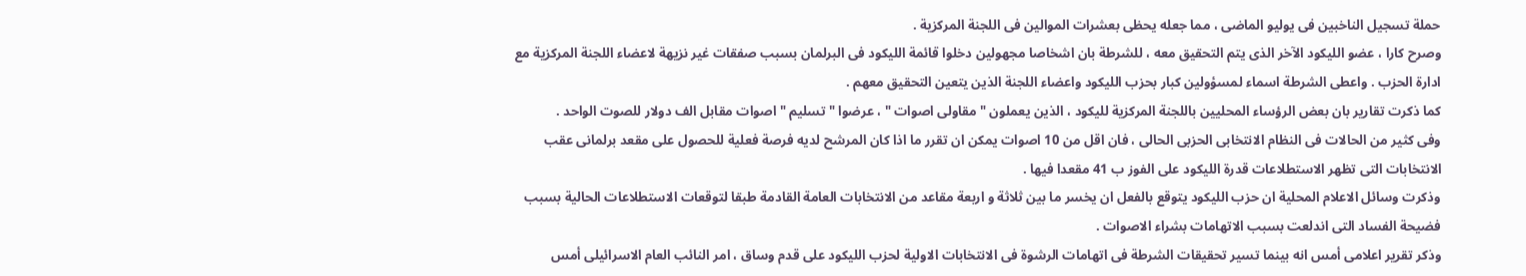حملة تسجيل الناخبين فى يوليو الماضى ، مما جعله يحظى بعشرات الموالين فى اللجنة المركزية .
وصرح كارا ، عضو الليكود الآخر الذى يتم التحقيق معه ، للشرطة بان اشخاصا مجهولين دخلوا قائمة الليكود فى البرلمان بسبب صفقات غير نزيهة لاعضاء اللجنة المركزية مع ادارة الحزب . واعطى الشرطة اسماء لمسؤولين كبار بحزب الليكود واعضاء اللجنة الذين يتعين التحقيق معهم .
كما ذكرت تقارير بان بعض الرؤساء المحليين باللجنة المركزية لليكود ، الذين يعملون " مقاولى اصوات " ، عرضوا " تسليم " اصوات مقابل الف دولار للصوت الواحد .
وفى كثير من الحالات فى النظام الانتخابى الحزبى الحالى ، فان اقل من 10 اصوات يمكن ان تقرر ما اذا كان المرشح لديه فرصة فعلية للحصول على مقعد برلمانى عقب الانتخابات التى تظهر الاستطلاعات قدرة الليكود على الفوز ب 41 مقعدا فيها .
وذكرت وسائل الاعلام المحلية ان حزب الليكود يتوقع بالفعل ان يخسر ما بين ثلاثة و اربعة مقاعد من الانتخابات العامة القادمة طبقا لتوقعات الاستطلاعات الحالية بسبب فضيحة الفساد التى اندلعت بسبب الاتهامات بشراء الاصوات .
وذكر تقرير اعلامى أمس انه بينما تسير تحقيقات الشرطة فى اتهامات الرشوة فى الانتخابات الاولية لحزب الليكود على قدم وساق ، امر النائب العام الاسرائيلى أمس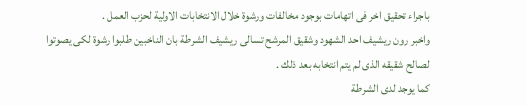باجراء تحقيق اخر فى اتهامات بوجود مخالفات ورشوة خلال الانتخابات الاولية لحزب العمل .
واخبر رون ريشيف احد الشهود وشقيق المرشح تسالى ريشيف الشرطة بان الناخبين طلبوا رشوة لكى يصوتوا لصالح شقيقه الذى لم يتم انتخابه بعد ذلك .
كما يوجد لدى الشرطة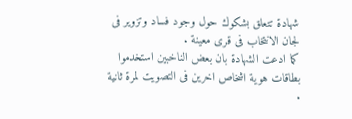شهادة تتعلق بشكوك حول وجود فساد وتزوير فى لجان الانتخاب فى قرى معينة .
كما ادعت الشهادة بان بعض الناخبين استخدموا بطاقات هوية اشخاص اخرين فى التصويت لمرة ثانية .